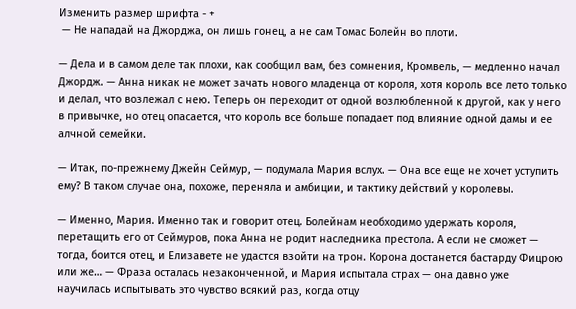Изменить размер шрифта - +
 — Не нападай на Джорджа, он лишь гонец, а не сам Томас Болейн во плоти.

— Дела и в самом деле так плохи, как сообщил вам, без сомнения, Кромвель, — медленно начал Джордж. — Анна никак не может зачать нового младенца от короля, хотя король все лето только и делал, что возлежал с нею. Теперь он переходит от одной возлюбленной к другой, как у него в привычке, но отец опасается, что король все больше попадает под влияние одной дамы и ее алчной семейки.

— Итак, по-прежнему Джейн Сеймур, — подумала Мария вслух. — Она все еще не хочет уступить ему? В таком случае она, похоже, переняла и амбиции, и тактику действий у королевы.

— Именно, Мария. Именно так и говорит отец. Болейнам необходимо удержать короля, перетащить его от Сеймуров, пока Анна не родит наследника престола. А если не сможет — тогда, боится отец, и Елизавете не удастся взойти на трон. Корона достанется бастарду Фицрою или же… — Фраза осталась незаконченной, и Мария испытала страх — она давно уже научилась испытывать это чувство всякий раз, когда отцу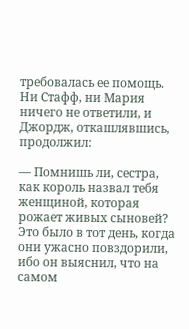требовалась ее помощь. Ни Стафф, ни Мария ничего не ответили, и Джордж, откашлявшись, продолжил:

— Помнишь ли, сестра, как король назвал тебя женщиной, которая рожает живых сыновей? Это было в тот день, когда они ужасно повздорили, ибо он выяснил, что на самом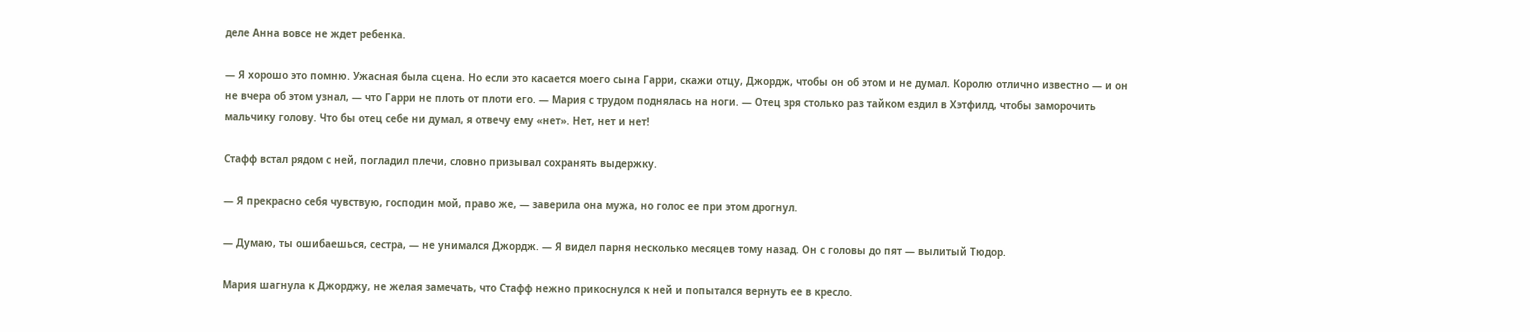деле Анна вовсе не ждет ребенка.

— Я хорошо это помню. Ужасная была сцена. Но если это касается моего сына Гарри, скажи отцу, Джордж, чтобы он об этом и не думал. Королю отлично известно — и он не вчера об этом узнал, — что Гарри не плоть от плоти его. — Мария с трудом поднялась на ноги. — Отец зря столько раз тайком ездил в Хэтфилд, чтобы заморочить мальчику голову. Что бы отец себе ни думал, я отвечу ему «нет». Нет, нет и нет!

Стафф встал рядом с ней, погладил плечи, словно призывал сохранять выдержку.

— Я прекрасно себя чувствую, господин мой, право же, — заверила она мужа, но голос ее при этом дрогнул.

— Думаю, ты ошибаешься, сестра, — не унимался Джордж. — Я видел парня несколько месяцев тому назад. Он с головы до пят — вылитый Тюдор.

Мария шагнула к Джорджу, не желая замечать, что Стафф нежно прикоснулся к ней и попытался вернуть ее в кресло.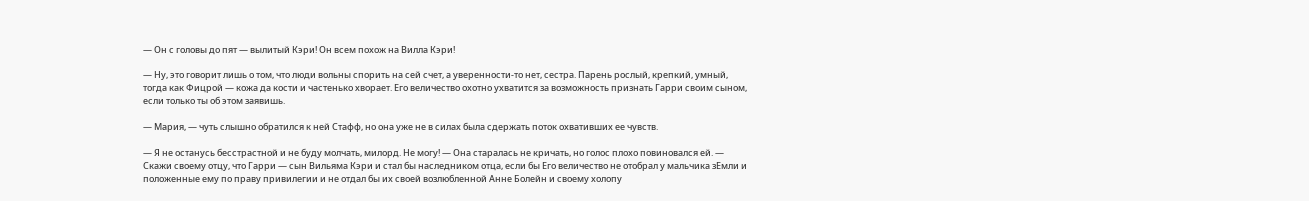— Он с головы до пят — вылитый Кэри! Он всем похож на Вилла Кэри!

— Ну, это говорит лишь о том, что люди вольны спорить на сей счет, а уверенности-то нет, сестра. Парень рослый, крепкий, умный, тогда как Фицрой — кожа да кости и частенько хворает. Его величество охотно ухватится за возможность признать Гарри своим сыном, если только ты об этом заявишь.

— Мария, — чуть слышно обратился к ней Стафф, но она уже не в силах была сдержать поток охвативших ее чувств.

— Я не останусь бесстрастной и не буду молчать, милорд. Не могу! — Она старалась не кричать, но голос плохо повиновался ей. — Скажи своему отцу, что Гарри — сын Вильяма Кэри и стал бы наследником отца, если бы Его величество не отобрал у мальчика зЕмли и положенные ему по праву привилегии и не отдал бы их своей возлюбленной Анне Болейн и своему холопу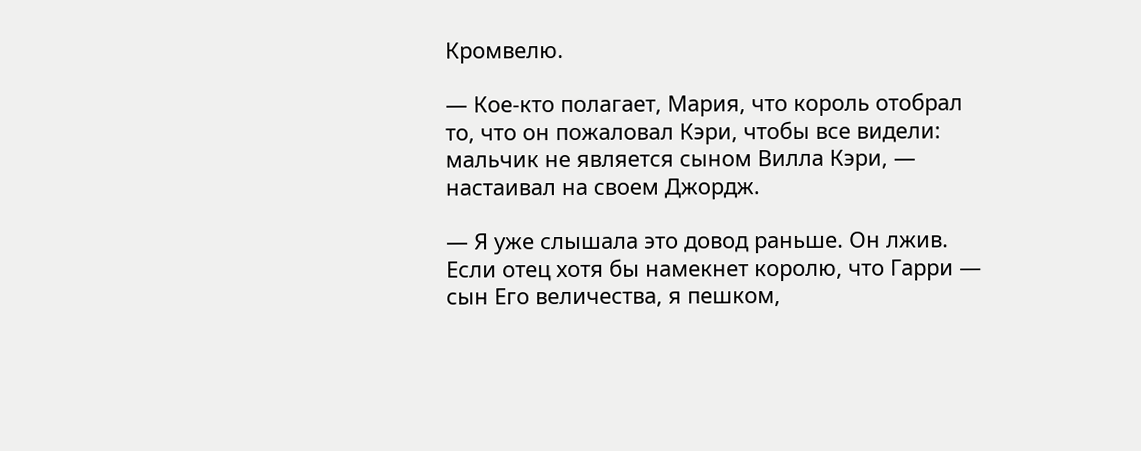Кромвелю.

— Кое-кто полагает, Мария, что король отобрал то, что он пожаловал Кэри, чтобы все видели: мальчик не является сыном Вилла Кэри, — настаивал на своем Джордж.

— Я уже слышала это довод раньше. Он лжив. Если отец хотя бы намекнет королю, что Гарри — сын Его величества, я пешком,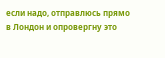если надо, отправлюсь прямо в Лондон и опровергну это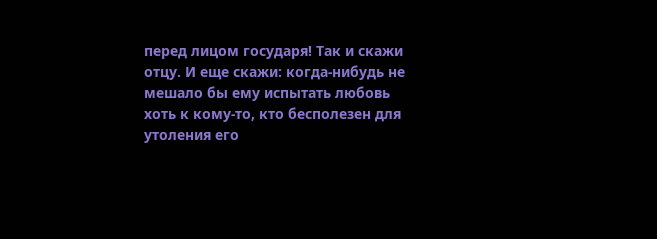перед лицом государя! Так и скажи отцу. И еще скажи: когда-нибудь не мешало бы ему испытать любовь хоть к кому-то, кто бесполезен для утоления его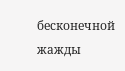бесконечной жажды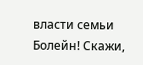власти семьи Болейн! Скажи,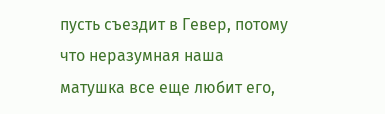пусть съездит в Гевер, потому что неразумная наша матушка все еще любит его,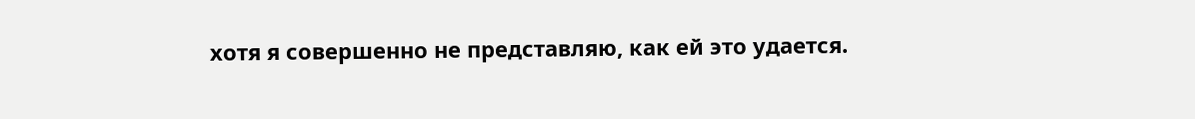хотя я совершенно не представляю, как ей это удается.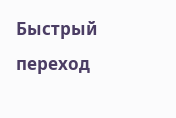Быстрый переход